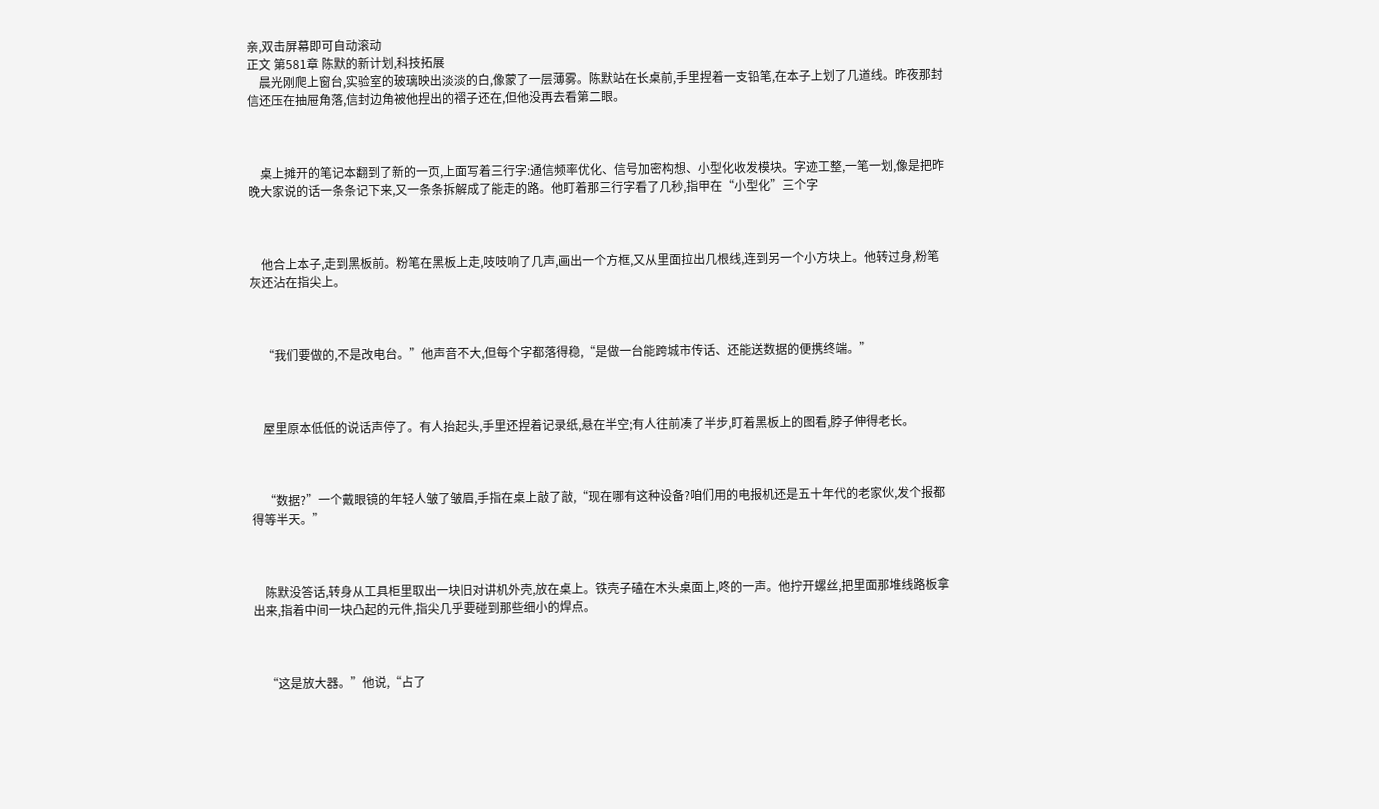亲,双击屏幕即可自动滚动
正文 第581章 陈默的新计划,科技拓展
    晨光刚爬上窗台,实验室的玻璃映出淡淡的白,像蒙了一层薄雾。陈默站在长桌前,手里捏着一支铅笔,在本子上划了几道线。昨夜那封信还压在抽屉角落,信封边角被他捏出的褶子还在,但他没再去看第二眼。



    桌上摊开的笔记本翻到了新的一页,上面写着三行字:通信频率优化、信号加密构想、小型化收发模块。字迹工整,一笔一划,像是把昨晚大家说的话一条条记下来,又一条条拆解成了能走的路。他盯着那三行字看了几秒,指甲在“小型化”三个字



    他合上本子,走到黑板前。粉笔在黑板上走,吱吱响了几声,画出一个方框,又从里面拉出几根线,连到另一个小方块上。他转过身,粉笔灰还沾在指尖上。



    “我们要做的,不是改电台。”他声音不大,但每个字都落得稳,“是做一台能跨城市传话、还能送数据的便携终端。”



    屋里原本低低的说话声停了。有人抬起头,手里还捏着记录纸,悬在半空;有人往前凑了半步,盯着黑板上的图看,脖子伸得老长。



    “数据?”一个戴眼镜的年轻人皱了皱眉,手指在桌上敲了敲,“现在哪有这种设备?咱们用的电报机还是五十年代的老家伙,发个报都得等半天。”



    陈默没答话,转身从工具柜里取出一块旧对讲机外壳,放在桌上。铁壳子磕在木头桌面上,咚的一声。他拧开螺丝,把里面那堆线路板拿出来,指着中间一块凸起的元件,指尖几乎要碰到那些细小的焊点。



    “这是放大器。”他说,“占了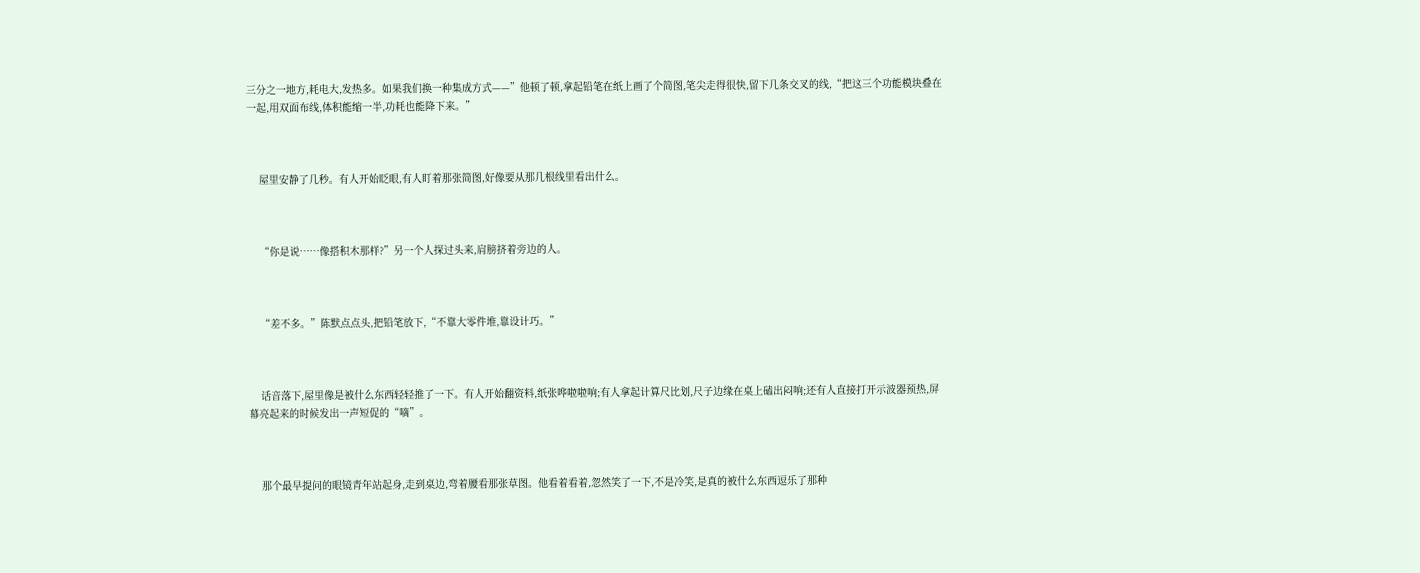三分之一地方,耗电大,发热多。如果我们换一种集成方式——”他顿了顿,拿起铅笔在纸上画了个简图,笔尖走得很快,留下几条交叉的线,“把这三个功能模块叠在一起,用双面布线,体积能缩一半,功耗也能降下来。”



    屋里安静了几秒。有人开始眨眼,有人盯着那张简图,好像要从那几根线里看出什么。



    “你是说……像搭积木那样?”另一个人探过头来,肩膀挤着旁边的人。



    “差不多。”陈默点点头,把铅笔放下,“不靠大零件堆,靠设计巧。”



    话音落下,屋里像是被什么东西轻轻推了一下。有人开始翻资料,纸张哗啦啦响;有人拿起计算尺比划,尺子边缘在桌上磕出闷响;还有人直接打开示波器预热,屏幕亮起来的时候发出一声短促的“嘀”。



    那个最早提问的眼镜青年站起身,走到桌边,弯着腰看那张草图。他看着看着,忽然笑了一下,不是冷笑,是真的被什么东西逗乐了那种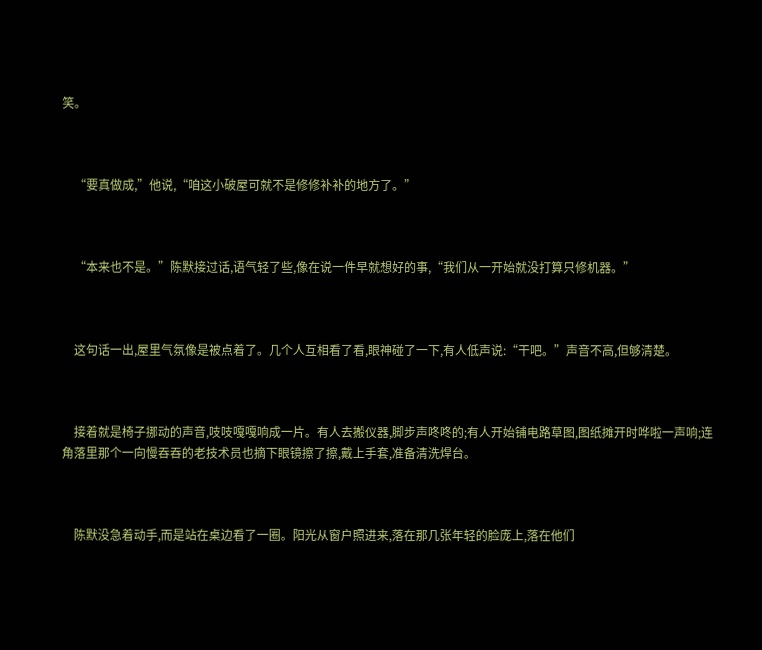笑。



    “要真做成,”他说,“咱这小破屋可就不是修修补补的地方了。”



    “本来也不是。”陈默接过话,语气轻了些,像在说一件早就想好的事,“我们从一开始就没打算只修机器。”



    这句话一出,屋里气氛像是被点着了。几个人互相看了看,眼神碰了一下,有人低声说:“干吧。”声音不高,但够清楚。



    接着就是椅子挪动的声音,吱吱嘎嘎响成一片。有人去搬仪器,脚步声咚咚的;有人开始铺电路草图,图纸摊开时哗啦一声响;连角落里那个一向慢吞吞的老技术员也摘下眼镜擦了擦,戴上手套,准备清洗焊台。



    陈默没急着动手,而是站在桌边看了一圈。阳光从窗户照进来,落在那几张年轻的脸庞上,落在他们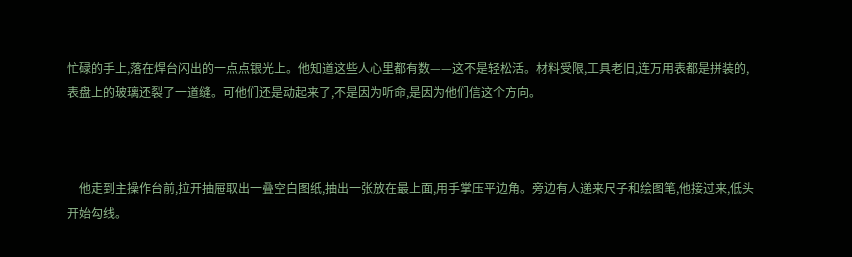忙碌的手上,落在焊台闪出的一点点银光上。他知道这些人心里都有数——这不是轻松活。材料受限,工具老旧,连万用表都是拼装的,表盘上的玻璃还裂了一道缝。可他们还是动起来了,不是因为听命,是因为他们信这个方向。



    他走到主操作台前,拉开抽屉取出一叠空白图纸,抽出一张放在最上面,用手掌压平边角。旁边有人递来尺子和绘图笔,他接过来,低头开始勾线。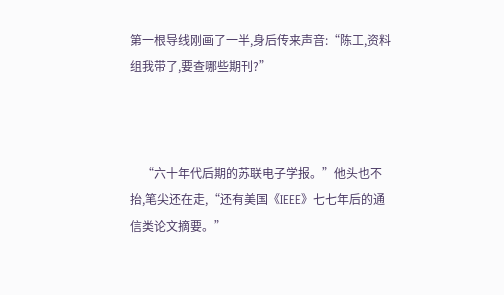第一根导线刚画了一半,身后传来声音:“陈工,资料组我带了,要查哪些期刊?”



    “六十年代后期的苏联电子学报。”他头也不抬,笔尖还在走,“还有美国《IEEE》七七年后的通信类论文摘要。”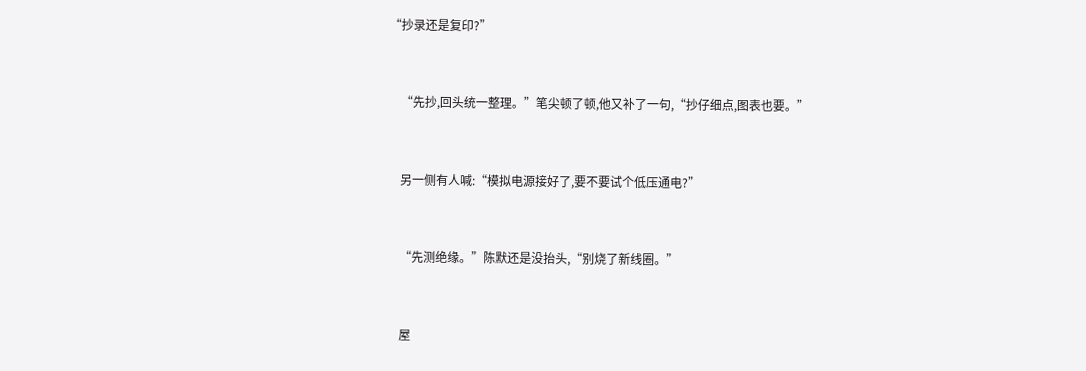“抄录还是复印?”



    “先抄,回头统一整理。”笔尖顿了顿,他又补了一句,“抄仔细点,图表也要。”



    另一侧有人喊:“模拟电源接好了,要不要试个低压通电?”



    “先测绝缘。”陈默还是没抬头,“别烧了新线圈。”



    屋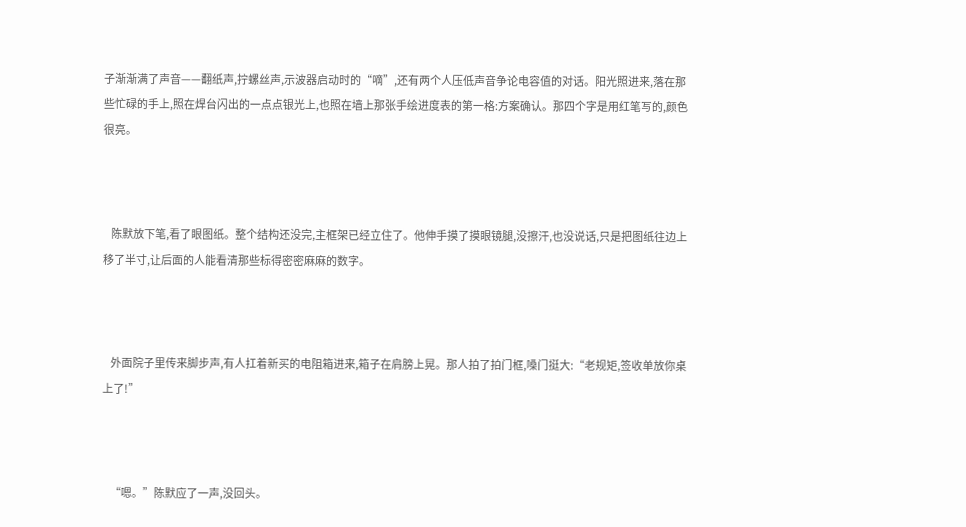子渐渐满了声音——翻纸声,拧螺丝声,示波器启动时的“嘀”,还有两个人压低声音争论电容值的对话。阳光照进来,落在那些忙碌的手上,照在焊台闪出的一点点银光上,也照在墙上那张手绘进度表的第一格:方案确认。那四个字是用红笔写的,颜色很亮。



    陈默放下笔,看了眼图纸。整个结构还没完,主框架已经立住了。他伸手摸了摸眼镜腿,没擦汗,也没说话,只是把图纸往边上移了半寸,让后面的人能看清那些标得密密麻麻的数字。



    外面院子里传来脚步声,有人扛着新买的电阻箱进来,箱子在肩膀上晃。那人拍了拍门框,嗓门挺大:“老规矩,签收单放你桌上了!”



    “嗯。”陈默应了一声,没回头。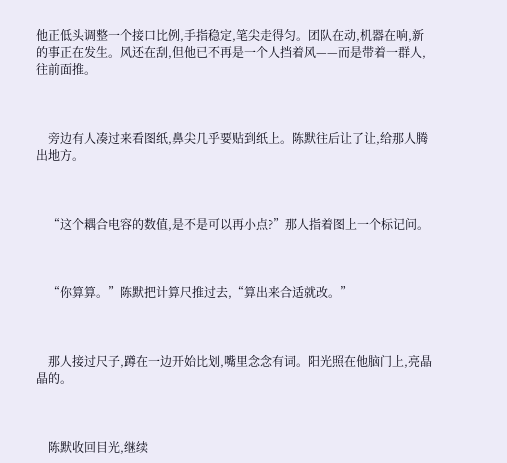他正低头调整一个接口比例,手指稳定,笔尖走得匀。团队在动,机器在响,新的事正在发生。风还在刮,但他已不再是一个人挡着风——而是带着一群人,往前面推。



    旁边有人凑过来看图纸,鼻尖几乎要贴到纸上。陈默往后让了让,给那人腾出地方。



    “这个耦合电容的数值,是不是可以再小点?”那人指着图上一个标记问。



    “你算算。”陈默把计算尺推过去,“算出来合适就改。”



    那人接过尺子,蹲在一边开始比划,嘴里念念有词。阳光照在他脑门上,亮晶晶的。



    陈默收回目光,继续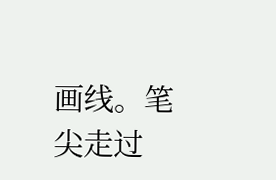画线。笔尖走过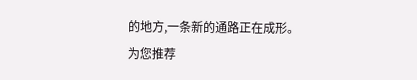的地方,一条新的通路正在成形。
为您推荐